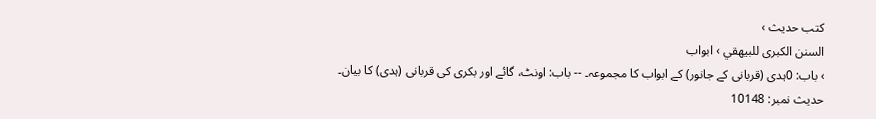کتب حدیث ›
السنن الكبرى للبيهقي › ابواب
› باب: 0ہدی (قربانی کے جانور) کے ابواب کا مجموعہ۔ -- باب: اونٹ، گائے اور بکری کی قربانی (ہدی) کا بیان۔
حدیث نمبر: 10148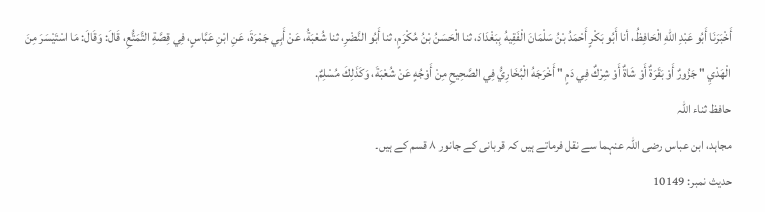أَخْبَرَنَا أَبُو عَبْدِ اللهِ الْحَافِظُ، أنا أَبُو بَكْرٍ أَحْمَدُ بْنُ سَلْمَانَ الْفَقِيهُ بِبَغْدَادَ، ثنا الْحَسَنُ بْنُ مُكْرَمٍ، ثنا أَبُو النَّضْرِ، ثنا شُعْبَةُ، عَنْ أَبِي جَمْرَةَ، عَنِ ابْنِ عَبَّاسٍ، فِي قِصَّةِ التَّمَتُّعِ، قَالَ: وَقَالَ: مَا اسْتَيْسَرَ مِنَ الْهَدْيِ " جَزُورٌ أَوْ بَقَرَةٌ أَوْ شَاةٌ أَوْ شِرْكٌ فِي دَمٍ " أَخْرَجَهُ الْبُخَارِيُّ فِي الصَّحِيحِ مِنْ أَوْجُهٍ عَنْ شُعْبَةَ، وَكَذَلِكَ مُسْلِمٌ.
حافظ ثناء اللہ
مجاہد، ابن عباس رضی اللہ عنہما سے نقل فرماتے ہیں کہ قربانی کے جانور ٨ قسم کے ہیں۔
حدیث نمبر: 10149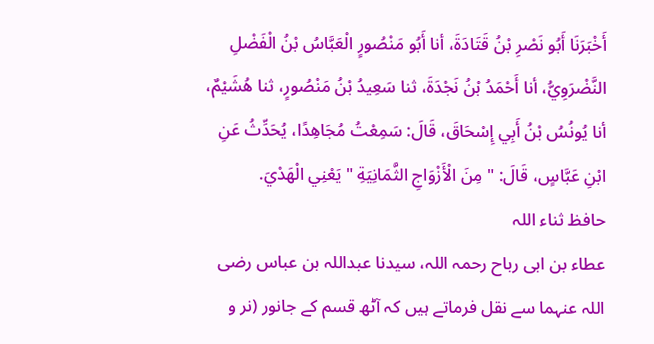أَخْبَرَنَا أَبُو نَصْرِ بْنُ قَتَادَةَ، أنا أَبُو مَنْصُورٍ الْعَبَّاسُ بْنُ الْفَضْلِ النَّضْرَوِيُّ، أنا أَحْمَدُ بْنُ نَجْدَةَ، ثنا سَعِيدُ بْنُ مَنْصُورٍ، ثنا هُشَيْمٌ، أنا يُونُسُ بْنُ أَبِي إِسْحَاقَ، قَالَ: سَمِعْتُ مُجَاهِدًا، يُحَدِّثُ عَنِ ابْنِ عَبَّاسٍ، قَالَ: " مِنَ الْأَزْوَاجِ الثَّمَانِيَةِ " يَعْنِي الْهَدْيَ.
حافظ ثناء اللہ
عطاء بن ابی رباح رحمہ اللہ، سیدنا عبداللہ بن عباس رضی اللہ عنہما سے نقل فرماتے ہیں کہ آٹھ قسم کے جانور (نر و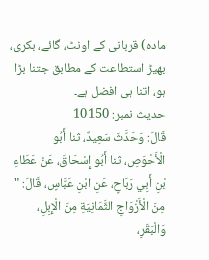مادہ) قربانی کے اونٹ، گائے، بکری، بھیڑ استطاعت کے مطابق جتنا بڑا ہو، اتنا ہی افضل ہے۔
حدیث نمبر: 10150
قَالَ: وَحَدَّثَ سَعِيدٌ، ثنا أَبُو الْأَحْوَصِ، ثنا أَبُو إِسْحَاقَ، عَنْ عَطَاءِ بْنِ أَبِي رَبَاحٍ، عَنِ ابْنِ عَبَّاسٍ، قَالَ: " مِنَ الْأَزْوَاجِ الثَّمَانِيَةِ مِنَ الْإِبِلِ، وَالْبَقَرِ،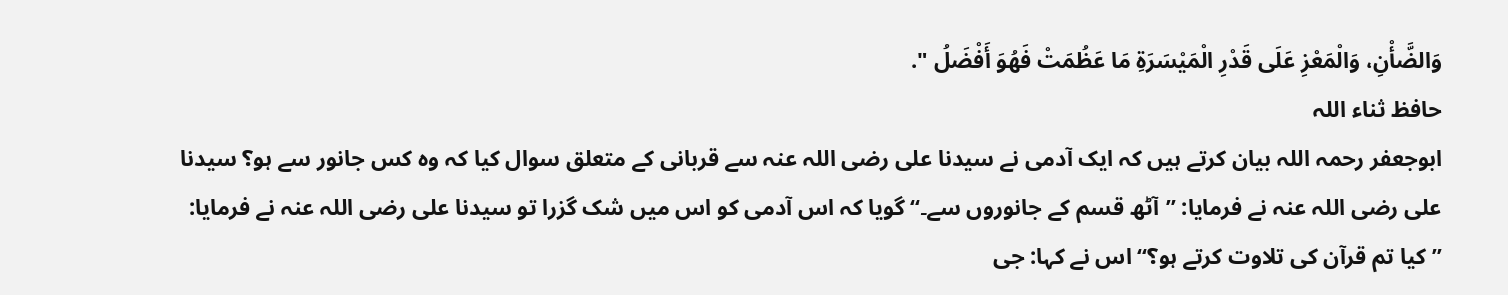وَالضَّأْنِ، وَالْمَعْزِ عَلَى قَدْرِ الْمَيْسَرَةِ مَا عَظُمَتْ فَهُوَ أَفْضَلُ ".
حافظ ثناء اللہ
ابوجعفر رحمہ اللہ بیان کرتے ہیں کہ ایک آدمی نے سیدنا علی رضی اللہ عنہ سے قربانی کے متعلق سوال کیا کہ وہ کس جانور سے ہو؟ سیدنا علی رضی اللہ عنہ نے فرمایا: ”آٹھ قسم کے جانوروں سے۔“ گویا کہ اس آدمی کو اس میں شک گزرا تو سیدنا علی رضی اللہ عنہ نے فرمایا: ”کیا تم قرآن کی تلاوت کرتے ہو؟“ اس نے کہا: جی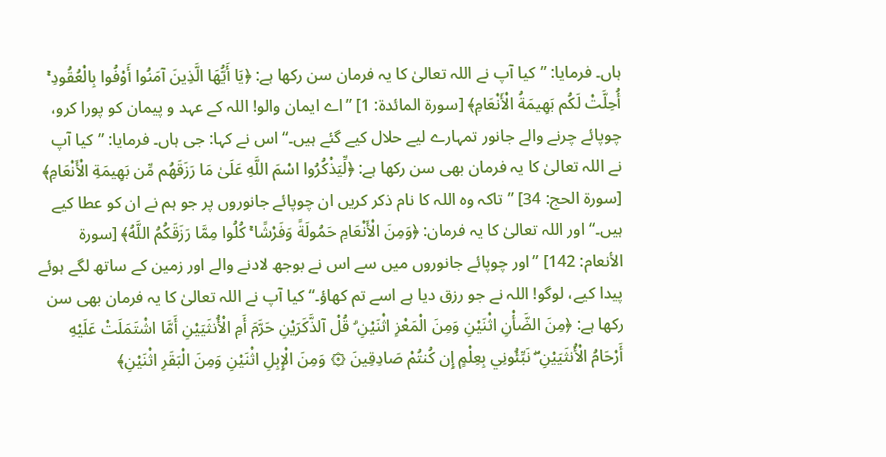ہاں۔ فرمایا: ”کیا آپ نے اللہ تعالیٰ کا یہ فرمان سن رکھا ہے: ﴿يَا أَيُّهَا الَّذِينَ آمَنُوا أَوْفُوا بِالْعُقُودِ ۚ أُحِلَّتْ لَكُم بَهِيمَةُ الْأَنْعَامِ﴾ [سورة المائدة: 1] ”اے ایمان والو! اللہ کے عہد و پیمان کو پورا کرو، چوپائے چرنے والے جانور تمہارے لیے حلال کیے گئے ہیں۔“ اس نے کہا: جی ہاں۔ فرمایا: ”کیا آپ نے اللہ تعالیٰ کا یہ فرمان بھی سن رکھا ہے: ﴿لِّيَذْكُرُوا اسْمَ اللَّهِ عَلَىٰ مَا رَزَقَهُم مِّن بَهِيمَةِ الْأَنْعَامِ﴾ [سورة الحج: 34] ”تاکہ وہ اللہ کا نام ذکر کریں ان چوپائے جانوروں پر جو ہم نے ان کو عطا کیے ہیں۔“ اور اللہ تعالیٰ کا یہ فرمان: ﴿وَمِنَ الْأَنْعَامِ حَمُولَةً وَفَرْشًا ۚ كُلُوا مِمَّا رَزَقَكُمُ اللَّهُ﴾ [سورة الأنعام: 142] ”اور چوپائے جانوروں میں سے اس نے بوجھ لادنے والے اور زمین کے ساتھ لگے ہوئے پیدا کیے، لوگو! اللہ نے جو رزق دیا ہے اسے تم کھاؤ۔“ کیا آپ نے اللہ تعالیٰ کا یہ فرمان بھی سن رکھا ہے: ﴿مِنَ الضَّأْنِ اثْنَيْنِ وَمِنَ الْمَعْزِ اثْنَيْنِ ۗ قُلْ آلذَّكَرَيْنِ حَرَّمَ أَمِ الْأُنثَيَيْنِ أَمَّا اشْتَمَلَتْ عَلَيْهِ أَرْحَامُ الْأُنثَيَيْنِ ۖ نَبِّئُونِي بِعِلْمٍ إِن كُنتُمْ صَادِقِينَ ۞ وَمِنَ الْإِبِلِ اثْنَيْنِ وَمِنَ الْبَقَرِ اثْنَيْنِ﴾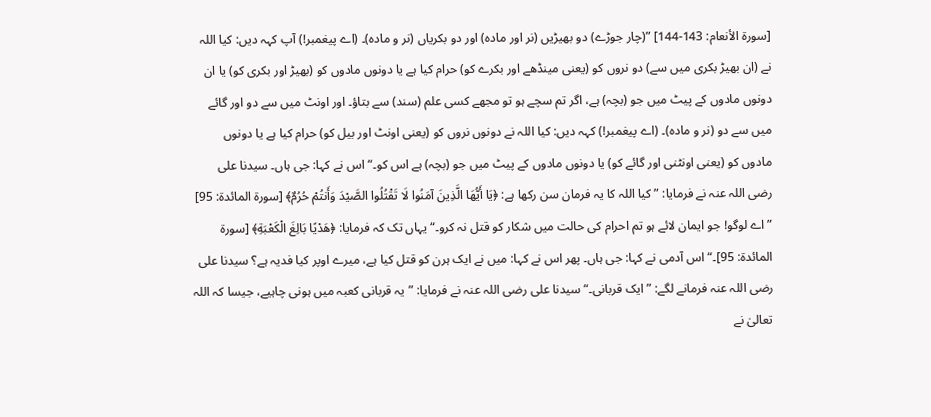[سورة الأنعام: 143-144] ”(چار جوڑے) دو بھیڑیں (نر اور مادہ) اور دو بکریاں (نر و مادہ)۔ (اے پیغمبر!) آپ کہہ دیں: کیا اللہ نے (ان بھیڑ بکری میں سے) دو نروں کو (یعنی مینڈھے اور بکرے کو) حرام کیا ہے یا دونوں مادوں کو (بھیڑ اور بکری کو) یا ان دونوں مادوں کے پیٹ میں جو (بچہ) ہے، اگر تم سچے ہو تو مجھے کسی علم (سند) سے بتاؤ۔ اور اونٹ میں سے دو اور گائے میں سے دو (نر و مادہ)۔ (اے پیغمبر!) کہہ دیں: کیا اللہ نے دونوں نروں کو (یعنی اونٹ اور بیل کو) حرام کیا ہے یا دونوں مادوں کو (یعنی اونٹنی اور گائے کو) یا دونوں مادوں کے پیٹ میں جو (بچہ) ہے اس کو۔“ اس نے کہا: جی ہاں۔ سیدنا علی رضی اللہ عنہ نے فرمایا: ”کیا اللہ کا یہ فرمان سن رکھا ہے: ﴿يَا أَيُّهَا الَّذِينَ آمَنُوا لَا تَقْتُلُوا الصَّيْدَ وَأَنتُمْ حُرُمٌ﴾ [سورة المائدة: 95] ”اے لوگو! جو ایمان لائے ہو تم احرام کی حالت میں شکار کو قتل نہ کرو۔“ یہاں تک کہ فرمایا: ﴿هَدْيًا بَالِغَ الْكَعْبَةِ﴾ [سورة المائدة: 95]۔“ اس آدمی نے کہا: جی ہاں۔ پھر اس نے کہا: میں نے ایک ہرن کو قتل کیا ہے، میرے اوپر کیا فدیہ ہے؟ سیدنا علی رضی اللہ عنہ فرمانے لگے: ”ایک قربانی۔“ سیدنا علی رضی اللہ عنہ نے فرمایا: ”یہ قربانی کعبہ میں ہونی چاہیے، جیسا کہ اللہ تعالیٰ نے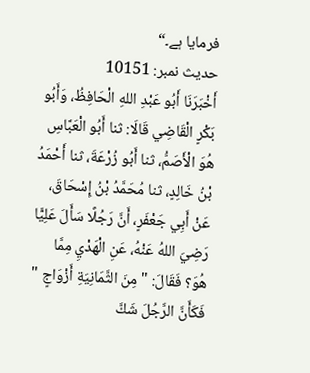فرمایا ہے۔“
حدیث نمبر: 10151
أَخْبَرَنَا أَبُو عَبْدِ اللهِ الْحَافِظُ، وَأَبُو بَكْرٍ الْقَاضِي قَالَا: ثنا أَبُو الْعَبَّاسِ هُوَ الْأَصَمُّ، ثنا أَبُو زُرْعَةَ، ثنا أَحْمَدُ بْنُ خَالِدٍ، ثنا مُحَمَّدُ بْنُ إِسْحَاقَ، عَنْ أَبِي جَعْفَرٍ، أَنَّ رَجُلًا سَأَلَ عَلِيًّا رَضِيَ اللهُ عَنْهُ، عَنِ الْهَدْيِ مِمَّا هُوَ؟ فَقَالَ: " مِنَ الثَّمَانِيَةِ أَزْوَاجٍ " فَكَأَنَّ الرَّجُلَ شَكَّ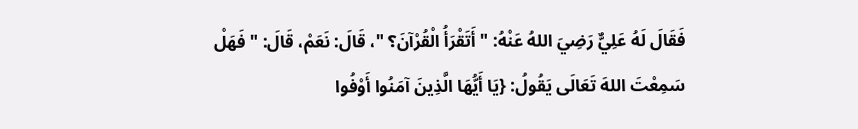فَقَالَ لَهُ عَلِيٌّ رَضِيَ اللهُ عَنْهُ: " أَتَقْرَأُ الْقُرْآنَ؟ "، قَالَ: نَعَمْ، قَالَ: " فَهَلْ سَمِعْتَ اللهَ تَعَالَى يَقُولُ: {يَا أَيُّهَا الَّذِينَ آمَنُوا أَوْفُوا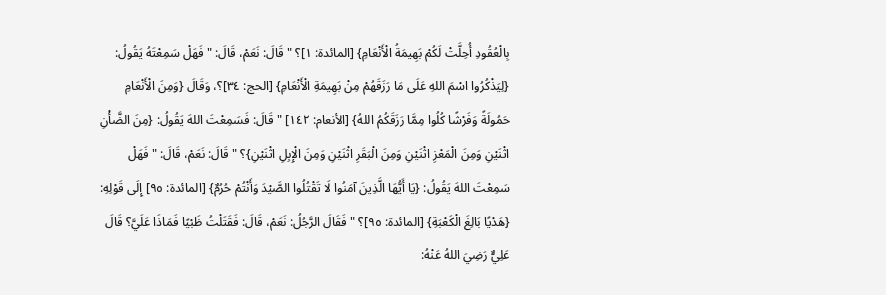بِالْعُقُودِ أُحِلَّتْ لَكُمْ بَهِيمَةُ الْأَنْعَامِ} [المائدة: ١]؟ " قَالَ: نَعَمْ، قَالَ: " فَهَلْ سَمِعْتَهُ يَقُولُ: {لِيَذْكُرُوا اسْمَ اللهِ عَلَى مَا رَزَقَهُمْ مِنْ بَهِيمَةِ الْأَنْعَامِ} [الحج: ٣٤]؟، وَقَالَ {وَمِنَ الْأَنْعَامِ حَمُولَةً وَفَرْشًا كُلُوا مِمَّا رَزَقَكُمُ اللهُ} [الأنعام: ١٤٢] " قَالَ: فَسَمِعْتَ اللهَ يَقُولُ: {مِنَ الضَّأْنِ اثْنَيْنِ وَمِنَ الْمَعْزِ اثْنَيْنِ وَمِنَ الْبَقَرِ اثْنَيْنِ وَمِنَ الْإِبِلِ اثْنَيْنِ}؟ " قَالَ: نَعَمْ، قَالَ: " فَهَلْ سَمِعْتَ اللهَ يَقُولُ: {يَا أَيُّهَا الَّذِينَ آمَنُوا لَا تَقْتُلُوا الصَّيْدَ وَأَنْتُمْ حُرُمٌ} [المائدة: ٩٥] إِلَى قَوْلِهِ: {هَدْيًا بَالِغَ الْكَعْبَةِ} [المائدة: ٩٥]؟ " فَقَالَ الرَّجُلُ: نَعَمْ، قَالَ: فَقَتَلْتُ ظَبْيًا فَمَاذَا عَلَيَّ؟ قَالَ عَلِيٌّ رَضِيَ اللهُ عَنْهُ: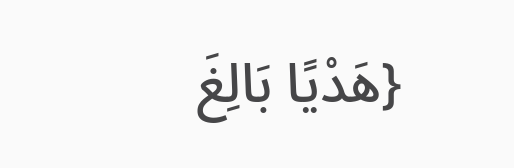{هَدْيًا بَالِغَ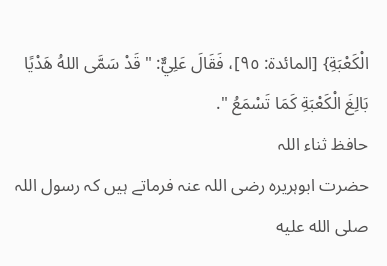الْكَعْبَةِ} [المائدة: ٩٥]، فَقَالَ عَلِيٌّ: " قَدْ سَمَّى اللهُ هَدْيًا بَالِغَ الْكَعْبَةِ كَمَا تَسْمَعُ ".
حافظ ثناء اللہ
حضرت ابوہریرہ رضی اللہ عنہ فرماتے ہیں کہ رسول اللہ صلى الله عليه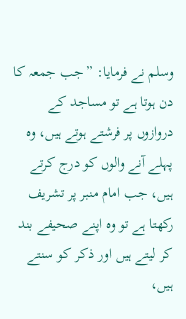وسلم نے فرمایا: ”جب جمعہ کا دن ہوتا ہے تو مساجد کے دروازوں پر فرشتے ہوتے ہیں، وہ پہلے آنے والوں کو درج کرتے ہیں، جب امام منبر پر تشریف رکھتا ہے تو وہ اپنے صحیفے بند کر لیتے ہیں اور ذکر کو سنتے ہیں،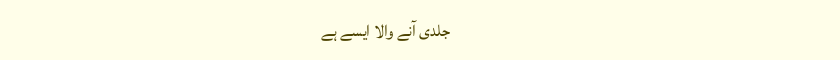جلدی آنے والا ایسے ہے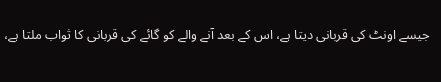جیسے اونٹ کی قربانی دیتا ہے، اس کے بعد آنے والے کو گائے کی قربانی کا ثواب ملتا ہے،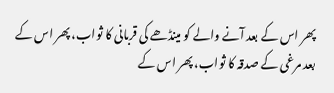پھر اس کے بعد آنے والے کو مینڈھے کی قربانی کا ثواب، پھر اس کے بعد مرغی کے صدقہ کا ثواب، پھر اس کے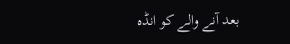بعد آنے والے کو انڈہ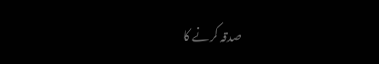صدقہ کرنے کا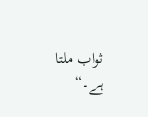ثواب ملتا ہے۔“